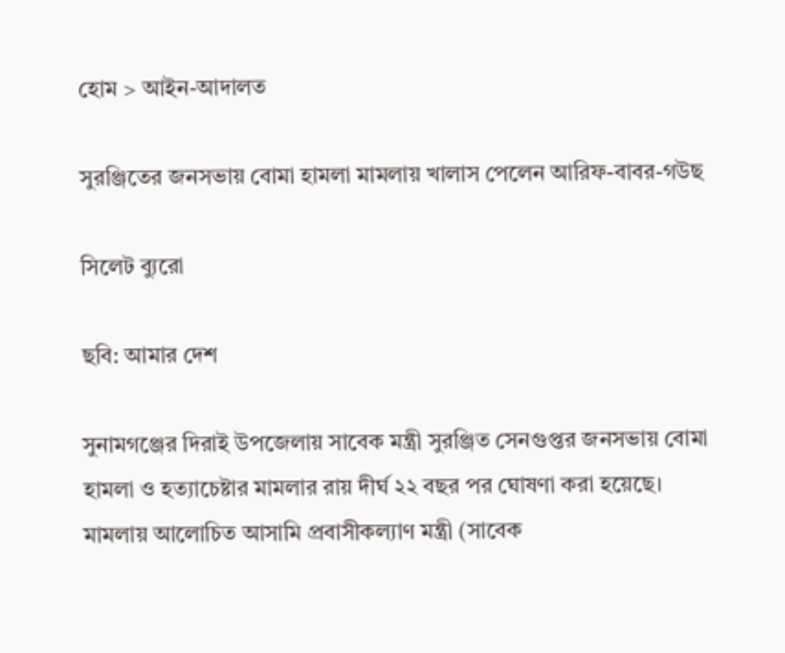হোম > আইন-আদালত

সুরঞ্জিতের জনসভায় বোমা হামলা মামলায় খালাস পেলেন আরিফ-বাবর-গউছ

সিলেট ব্যুরো

ছবি: আমার দেশ

সুনামগঞ্জের দিরাই উপজেলায় সাবেক মন্ত্রী সুরঞ্জিত সেনগুপ্তর জনসভায় বোমা হামলা ও হত্যাচেষ্টার মামলার রায় দীর্ঘ ২২ বছর পর ঘোষণা করা হয়েছে। মামলায় আলোচিত আসামি প্রবাসীকল্যাণ মন্ত্রী (সাবেক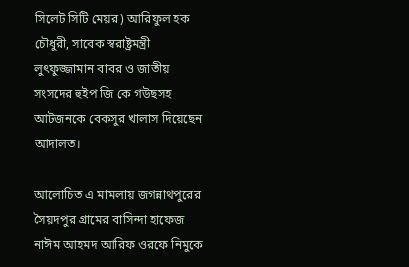সিলেট সিটি মেয়র) আরিফুল হক চৌধুরী, সাবেক স্বরাষ্ট্রমন্ত্রী লুৎফুজ্জামান বাবর ও জাতীয় সংসদের হুইপ জি কে গউছসহ আটজনকে বেকসুর খালাস দিয়েছেন আদালত।

আলোচিত এ মামলায় জগন্নাথপুরের সৈয়দপুর গ্রামের বাসিন্দা হাফেজ নাঈম আহমদ আরিফ ওরফে নিমুকে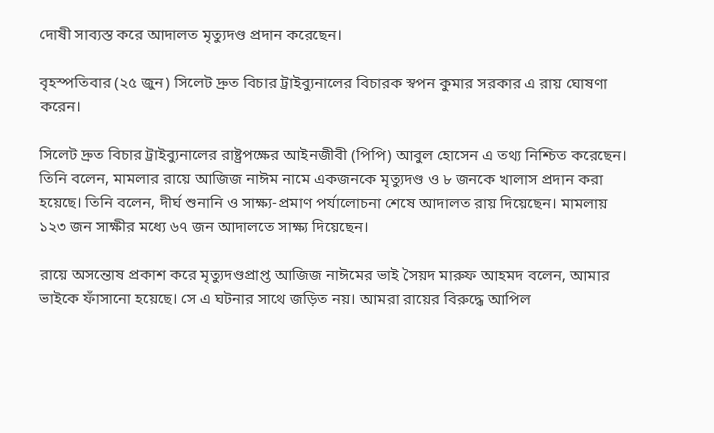দোষী সাব্যস্ত করে আদালত মৃত্যুদণ্ড প্রদান করেছেন।

বৃহস্পতিবার (২৫ জুন) সিলেট দ্রুত বিচার ট্রাইব্যুনালের বিচারক স্বপন কুমার সরকার এ রায় ঘোষণা করেন।

সিলেট দ্রুত বিচার ট্রাইব্যুনালের রাষ্ট্রপক্ষের আইনজীবী (পিপি) আবুল হোসেন এ তথ্য নিশ্চিত করেছেন। তিনি বলেন, মামলার রায়ে আজিজ নাঈম নামে একজনকে মৃত্যুদণ্ড ও ৮ জনকে খালাস প্রদান করা হয়েছে। তিনি বলেন, দীর্ঘ শুনানি ও সাক্ষ্য-প্রমাণ পর্যালোচনা শেষে আদালত রায় দিয়েছেন। মামলায় ১২৩ জন সাক্ষীর মধ্যে ৬৭ জন আদালতে সাক্ষ্য দিয়েছেন।

রায়ে অসন্তোষ প্রকাশ করে মৃত্যুদণ্ডপ্রাপ্ত আজিজ নাঈমের ভাই সৈয়দ মারুফ আহমদ বলেন, আমার ভাইকে ফাঁসানো হয়েছে। সে এ ঘটনার সাথে জড়িত নয়। আমরা রায়ের বিরুদ্ধে আপিল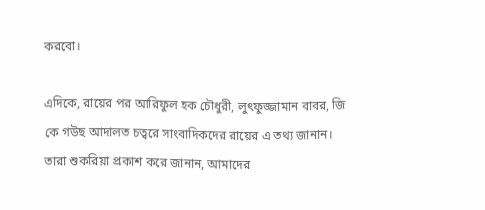করবো।

এদিকে, রায়ের পর আরিফুল হক চৌধুরী, লুৎফুজ্জামান বাবর, জি কে গউছ আদালত চত্বরে সাংবাদিকদের রায়ের এ তথ্য জানান। তারা শুকরিয়া প্রকাশ করে জানান, আমাদের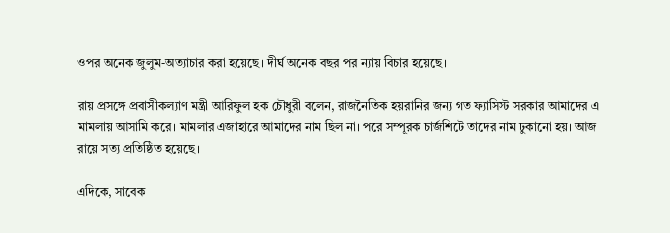ওপর অনেক জুলুম-অত্যাচার করা হয়েছে। দীর্ঘ অনেক বছর পর ন্যায় বিচার হয়েছে।

রায় প্রসঙ্গে প্রবাসীকল্যাণ মন্ত্রী আরিফুল হক চৌধুরী বলেন, রাজনৈতিক হয়রানির জন্য গত ফ্যাসিস্ট সরকার আমাদের এ মামলায় আসামি করে। মামলার এজাহারে আমাদের নাম ছিল না। পরে সম্পূরক চার্জশিটে তাদের নাম ঢুকানো হয়। আজ রায়ে সত্য প্রতিষ্ঠিত হয়েছে।

এদিকে, সাবেক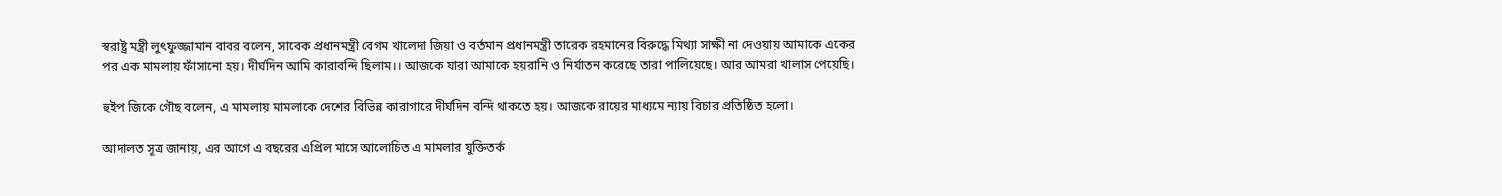স্বরাষ্ট্র মন্ত্রী লুৎফুজ্জামান বাবর বলেন, সাবেক প্রধানমন্ত্রী বেগম খালেদা জিয়া ও বর্তমান প্রধানমন্ত্রী তারেক রহমানের বিরুদ্ধে মিথ্যা সাক্ষী না দেওয়ায় আমাকে একের পর এক মামলায় ফাঁসানো হয়। দীর্ঘদিন আমি কারাবন্দি ছিলাম।। আজকে যারা আমাকে হয়রানি ও নির্যাতন করেছে তারা পালিয়েছে। আর আমরা খালাস পেয়েছি।

হুইপ জিকে গৌছ বলেন, এ মামলায় মামলাকে দেশের বিভিন্ন কারাগারে দীর্ঘদিন বন্দি থাকতে হয়। আজকে রায়ের মাধ্যমে ন্যায় বিচার প্রতিষ্ঠিত হলো।

আদালত সূত্র জানায়, এর আগে এ বছরের এপ্রিল মাসে আলোচিত এ মামলার যুক্তিতর্ক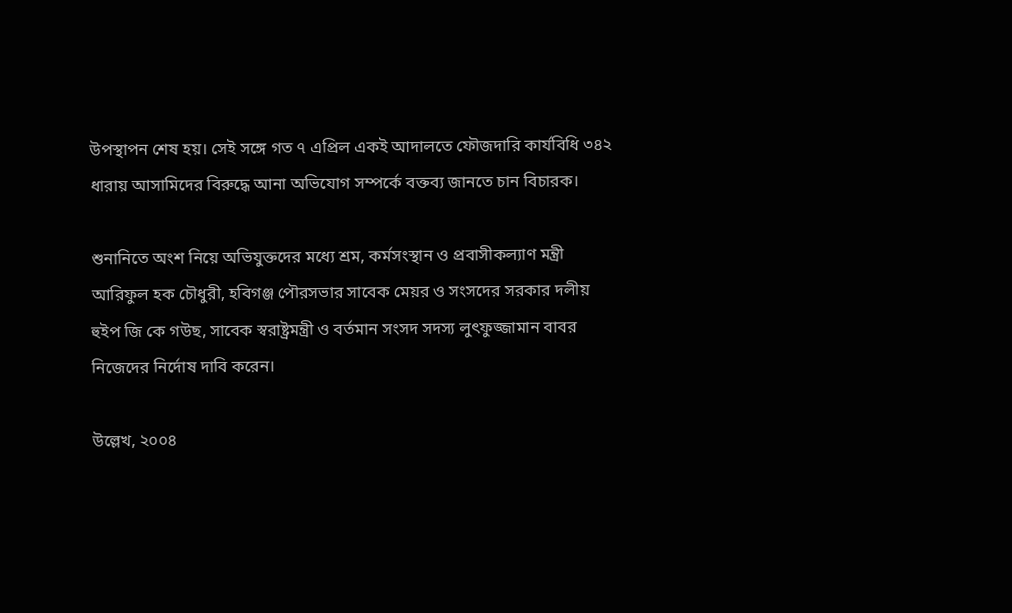উপস্থাপন শেষ হয়। সেই সঙ্গে গত ৭ এপ্রিল একই আদালতে ফৌজদারি কার্যবিধি ৩৪২ ধারায় আসামিদের বিরুদ্ধে আনা অভিযোগ সম্পর্কে বক্তব্য জানতে চান বিচারক।

শুনানিতে অংশ নিয়ে অভিযুক্তদের মধ্যে শ্রম, কর্মসংস্থান ও প্রবাসীকল্যাণ মন্ত্রী আরিফুল হক চৌধুরী, হবিগঞ্জ পৌরসভার সাবেক মেয়র ও সংসদের সরকার দলীয় হুইপ জি কে গউছ, সাবেক স্বরাষ্ট্রমন্ত্রী ও বর্তমান সংসদ সদস্য লুৎফুজ্জামান বাবর নিজেদের নির্দোষ দাবি করেন।

উল্লেখ, ২০০৪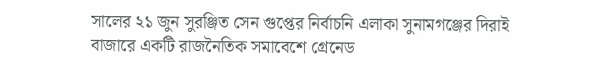সালের ২১ জুন সুরঞ্জিত সেন গুপ্তের নির্বাচনি এলাকা সুনামগঞ্জের দিরাই বাজারে একটি রাজনৈতিক সমাবেশে গ্রেনেড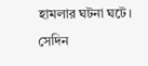হামলার ঘটনা ঘটে। সেদিন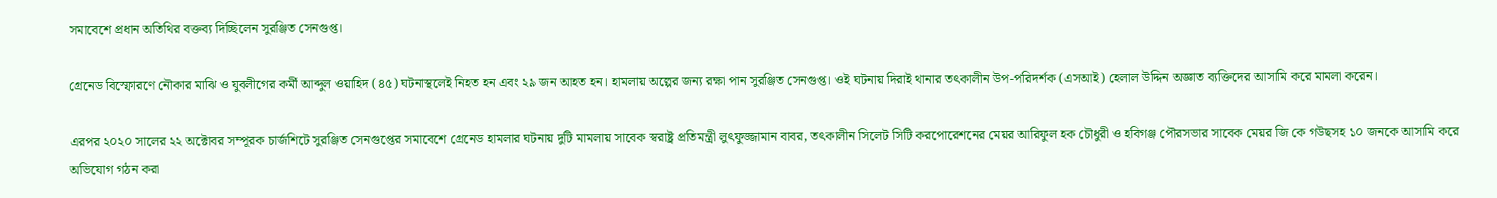সমাবেশে প্রধান অতিথির বক্তব্য দিচ্ছিলেন সুরঞ্জিত সেনগুপ্ত।

গ্রেনেড বিস্ফোরণে নৌকার মাঝি ও যুবলীগের কর্মী আব্দুল ওয়াহিদ (৪৫) ঘটনাস্থলেই নিহত হন এবং ২৯ জন আহত হন। হামলায় অল্পের জন্য রক্ষা পান সুরঞ্জিত সেনগুপ্ত। ওই ঘটনায় দিরাই থানার তৎকালীন উপ-পরিদর্শক (এসআই) হেলাল উদ্দিন অজ্ঞাত ব্যক্তিদের আসামি করে মামলা করেন।

এরপর ২০২০ সালের ২২ অক্টোবর সম্পূরক চার্জশিটে সুরঞ্জিত সেনগুপ্তের সমাবেশে গ্রেনেড হামলার ঘটনায় দুটি মামলায় সাবেক স্বরাষ্ট্র প্রতিমন্ত্রী লুৎফুজ্জামান বাবর, তৎকালীন সিলেট সিটি করপোরেশনের মেয়র আরিফুল হক চৌধুরী ও হবিগঞ্জ পৌরসভার সাবেক মেয়র জি কে গউছসহ ১০ জনকে আসামি করে অভিযোগ গঠন করা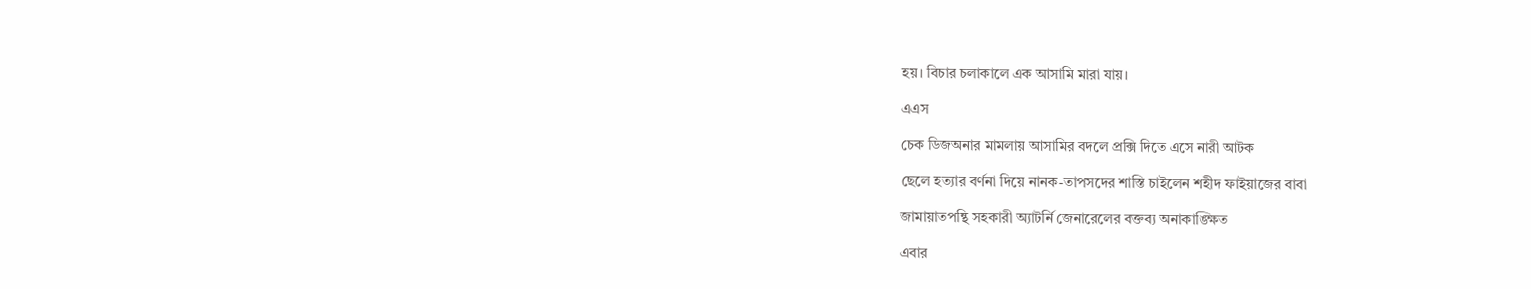হয়। বিচার চলাকালে এক আসামি মারা যায়।

এএস

চেক ডিজঅনার মামলায় আসামির বদলে প্রক্সি দিতে এসে নারী আটক

ছেলে হত্যার বর্ণনা দিয়ে নানক-তাপসদের শাস্তি চাইলেন শহীদ ফাইয়াজের বাবা

জামায়াতপন্থি সহকারী অ্যাটর্নি জেনারেলের বক্তব্য অনাকাঙ্ক্ষিত

এবার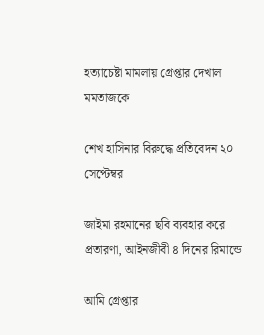হত্যাচেষ্টা মামলায় গ্রেপ্তার দেখাল মমতাজকে

শেখ হাসিনার বিরুদ্ধে প্রতিবেদন ২০ সেপ্টেম্বর

জাইমা রহমানের ছবি ব্যবহার করে প্রতারণা, আইনজীবী ৪ দিনের রিমান্ডে

আমি গ্রেপ্তার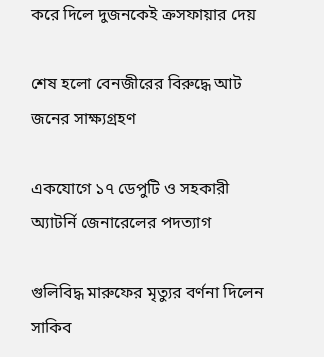করে দিলে দুজনকেই ক্রসফায়ার দেয়

শেষ হলো বেনজীরের বিরুদ্ধে আট জনের সাক্ষ্যগ্রহণ

একযোগে ১৭ ডেপুটি ও সহকারী অ্যাটর্নি জেনারেলের পদত্যাগ

গুলিবিদ্ধ মারুফের মৃত্যুর বর্ণনা দিলেন সাকিব